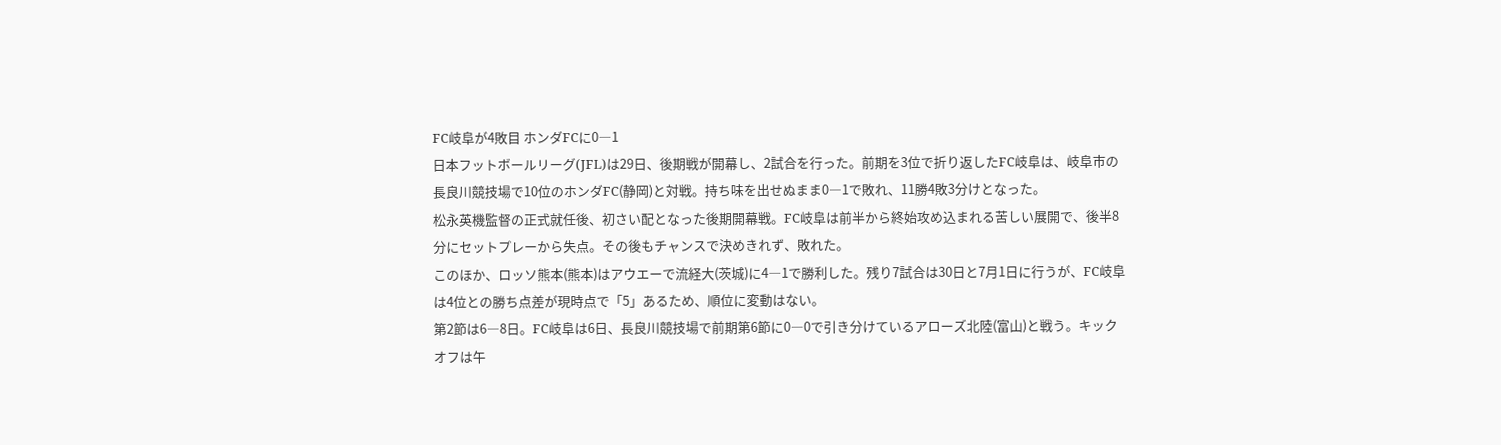FC岐阜が4敗目 ホンダFCに0―1
日本フットボールリーグ(JFL)は29日、後期戦が開幕し、2試合を行った。前期を3位で折り返したFC岐阜は、岐阜市の長良川競技場で10位のホンダFC(静岡)と対戦。持ち味を出せぬまま0―1で敗れ、11勝4敗3分けとなった。
松永英機監督の正式就任後、初さい配となった後期開幕戦。FC岐阜は前半から終始攻め込まれる苦しい展開で、後半8分にセットプレーから失点。その後もチャンスで決めきれず、敗れた。
このほか、ロッソ熊本(熊本)はアウエーで流経大(茨城)に4―1で勝利した。残り7試合は30日と7月1日に行うが、FC岐阜は4位との勝ち点差が現時点で「5」あるため、順位に変動はない。
第2節は6―8日。FC岐阜は6日、長良川競技場で前期第6節に0―0で引き分けているアローズ北陸(富山)と戦う。キックオフは午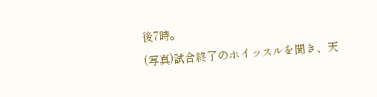後7時。
(写真)試合終了のホイッスルを聞き、天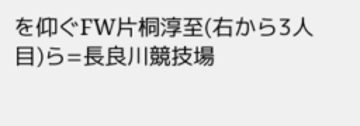を仰ぐFW片桐淳至(右から3人目)ら=長良川競技場